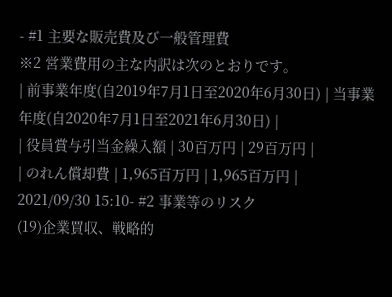- #1 主要な販売費及び一般管理費
※2 営業費用の主な内訳は次のとおりです。
| 前事業年度(自2019年7月1日至2020年6月30日) | 当事業年度(自2020年7月1日至2021年6月30日) |
| 役員賞与引当金繰入額 | 30百万円 | 29百万円 |
| のれん償却費 | 1,965百万円 | 1,965百万円 |
2021/09/30 15:10- #2 事業等のリスク
(19)企業買収、戦略的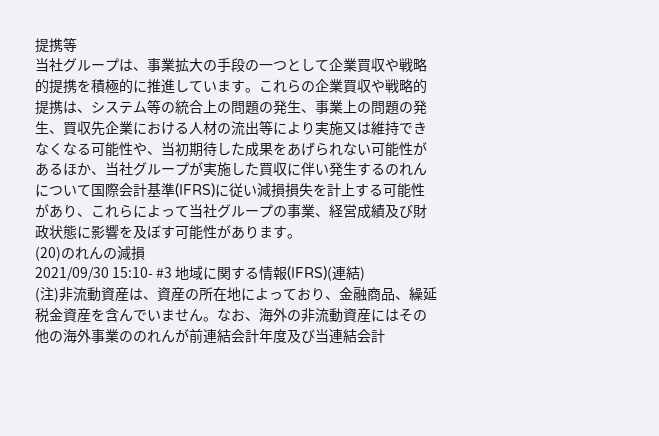提携等
当社グループは、事業拡大の手段の一つとして企業買収や戦略的提携を積極的に推進しています。これらの企業買収や戦略的提携は、システム等の統合上の問題の発生、事業上の問題の発生、買収先企業における人材の流出等により実施又は維持できなくなる可能性や、当初期待した成果をあげられない可能性があるほか、当社グループが実施した買収に伴い発生するのれんについて国際会計基準(IFRS)に従い減損損失を計上する可能性があり、これらによって当社グループの事業、経営成績及び財政状態に影響を及ぼす可能性があります。
(20)のれんの減損
2021/09/30 15:10- #3 地域に関する情報(IFRS)(連結)
(注)非流動資産は、資産の所在地によっており、金融商品、繰延税金資産を含んでいません。なお、海外の非流動資産にはその他の海外事業ののれんが前連結会計年度及び当連結会計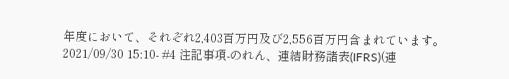年度において、それぞれ2,403百万円及び2,556百万円含まれています。
2021/09/30 15:10- #4 注記事項-のれん、連結財務諸表(IFRS)(連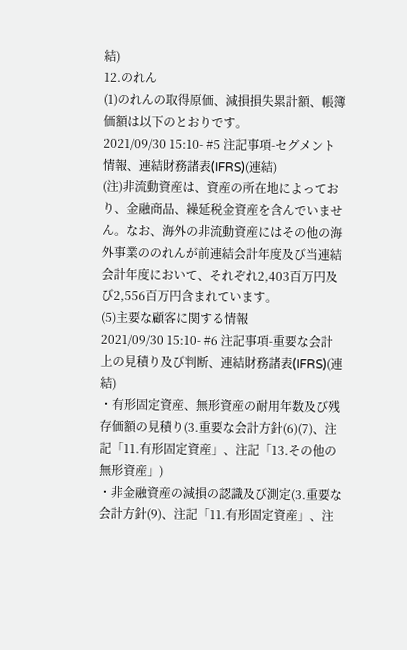結)
12.のれん
(1)のれんの取得原価、減損損失累計額、帳簿価額は以下のとおりです。
2021/09/30 15:10- #5 注記事項-セグメント情報、連結財務諸表(IFRS)(連結)
(注)非流動資産は、資産の所在地によっており、金融商品、繰延税金資産を含んでいません。なお、海外の非流動資産にはその他の海外事業ののれんが前連結会計年度及び当連結会計年度において、それぞれ2,403百万円及び2,556百万円含まれています。
(5)主要な顧客に関する情報
2021/09/30 15:10- #6 注記事項-重要な会計上の見積り及び判断、連結財務諸表(IFRS)(連結)
・有形固定資産、無形資産の耐用年数及び残存価額の見積り(3.重要な会計方針(6)(7)、注記「11.有形固定資産」、注記「13.その他の無形資産」)
・非金融資産の減損の認識及び測定(3.重要な会計方針(9)、注記「11.有形固定資産」、注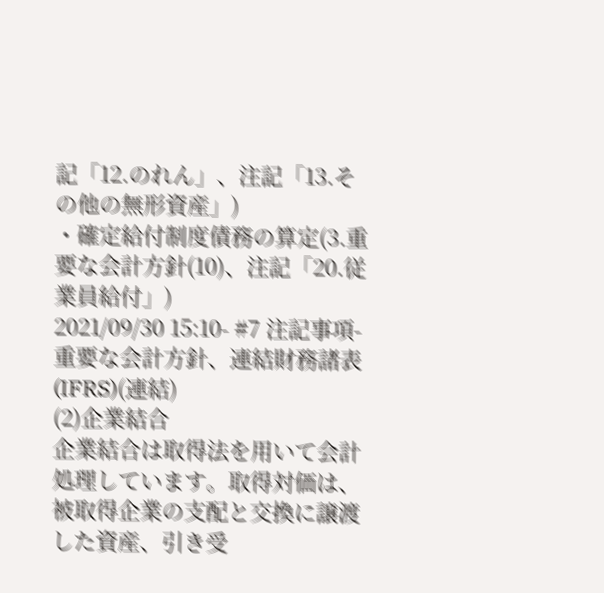記「12.のれん」、注記「13.その他の無形資産」)
・確定給付制度債務の算定(3.重要な会計方針(10)、注記「20.従業員給付」)
2021/09/30 15:10- #7 注記事項-重要な会計方針、連結財務諸表(IFRS)(連結)
(2)企業結合
企業結合は取得法を用いて会計処理しています。取得対価は、被取得企業の支配と交換に譲渡した資産、引き受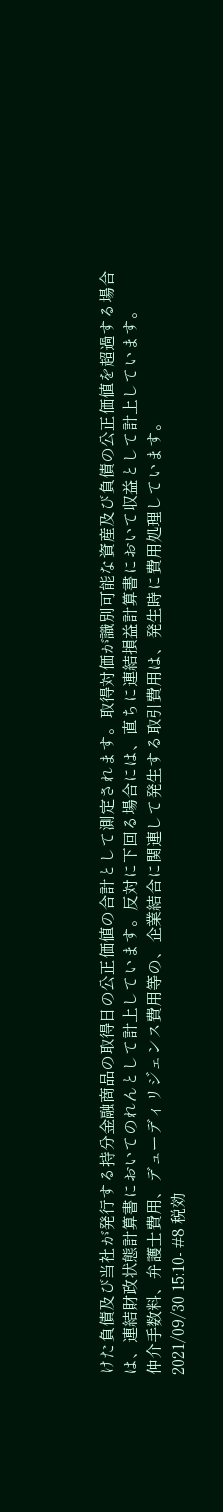けた負債及び当社が発行する持分金融商品の取得日の公正価値の合計として測定されます。取得対価が識別可能な資産及び負債の公正価値を超過する場合は、連結財政状態計算書においてのれんとして計上しています。反対に下回る場合には、直ちに連結損益計算書において収益として計上しています。
仲介手数料、弁護士費用、デューディリジェンス費用等の、企業結合に関連して発生する取引費用は、発生時に費用処理しています。
2021/09/30 15:10- #8 税効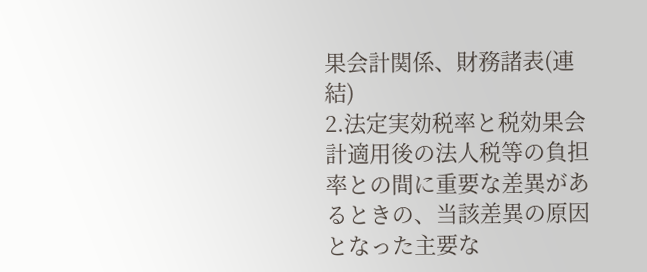果会計関係、財務諸表(連結)
2.法定実効税率と税効果会計適用後の法人税等の負担率との間に重要な差異があるときの、当該差異の原因となった主要な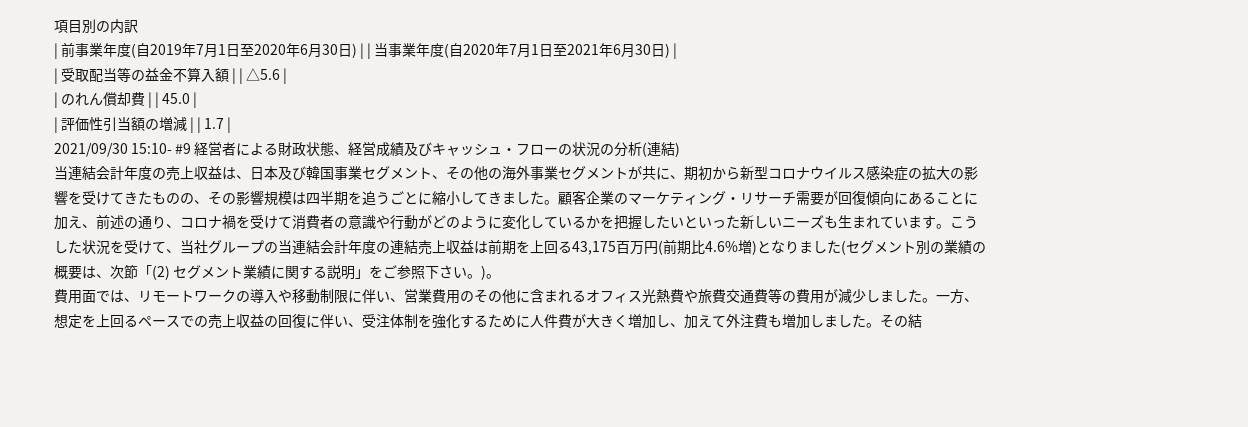項目別の内訳
| 前事業年度(自2019年7月1日至2020年6月30日) | | 当事業年度(自2020年7月1日至2021年6月30日) |
| 受取配当等の益金不算入額 | | △5.6 |
| のれん償却費 | | 45.0 |
| 評価性引当額の増減 | | 1.7 |
2021/09/30 15:10- #9 経営者による財政状態、経営成績及びキャッシュ・フローの状況の分析(連結)
当連結会計年度の売上収益は、日本及び韓国事業セグメント、その他の海外事業セグメントが共に、期初から新型コロナウイルス感染症の拡大の影響を受けてきたものの、その影響規模は四半期を追うごとに縮小してきました。顧客企業のマーケティング・リサーチ需要が回復傾向にあることに加え、前述の通り、コロナ禍を受けて消費者の意識や行動がどのように変化しているかを把握したいといった新しいニーズも生まれています。こうした状況を受けて、当社グループの当連結会計年度の連結売上収益は前期を上回る43,175百万円(前期比4.6%増)となりました(セグメント別の業績の概要は、次節「(2) セグメント業績に関する説明」をご参照下さい。)。
費用面では、リモートワークの導入や移動制限に伴い、営業費用のその他に含まれるオフィス光熱費や旅費交通費等の費用が減少しました。一方、想定を上回るペースでの売上収益の回復に伴い、受注体制を強化するために人件費が大きく増加し、加えて外注費も増加しました。その結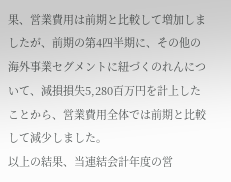果、営業費用は前期と比較して増加しましたが、前期の第4四半期に、その他の海外事業セグメントに紐づくのれんについて、減損損失5,280百万円を計上したことから、営業費用全体では前期と比較して減少しました。
以上の結果、当連結会計年度の営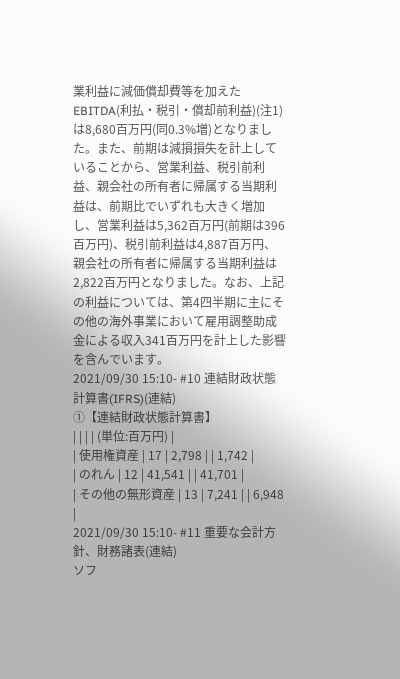業利益に減価償却費等を加えたEBITDA(利払・税引・償却前利益)(注1)は8,680百万円(同0.3%増)となりました。また、前期は減損損失を計上していることから、営業利益、税引前利益、親会社の所有者に帰属する当期利益は、前期比でいずれも大きく増加し、営業利益は5,362百万円(前期は396百万円)、税引前利益は4,887百万円、親会社の所有者に帰属する当期利益は2,822百万円となりました。なお、上記の利益については、第4四半期に主にその他の海外事業において雇用調整助成金による収入341百万円を計上した影響を含んでいます。
2021/09/30 15:10- #10 連結財政状態計算書(IFRS)(連結)
①【連結財政状態計算書】
| | | | (単位:百万円) |
| 使用権資産 | 17 | 2,798 | | 1,742 |
| のれん | 12 | 41,541 | | 41,701 |
| その他の無形資産 | 13 | 7,241 | | 6,948 |
2021/09/30 15:10- #11 重要な会計方針、財務諸表(連結)
ソフ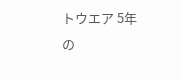トウエア 5年
の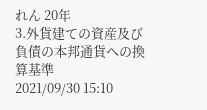れん 20年
3.外貨建ての資産及び負債の本邦通貨への換算基準
2021/09/30 15:10